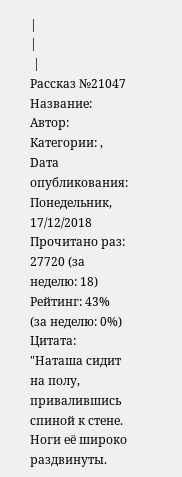|
|
 |
Рассказ №21047
Название:
Автор:
Категории: ,
Dата опубликования: Понедельник, 17/12/2018
Прочитано раз: 27720 (за неделю: 18)
Рейтинг: 43% (за неделю: 0%)
Цитата: "Наташа сидит на полу, привалившись спиной к стене. Ноги её широко раздвинуты.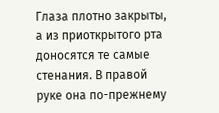Глаза плотно закрыты, а из приоткрытого рта доносятся те самые стенания. В правой руке она по-прежнему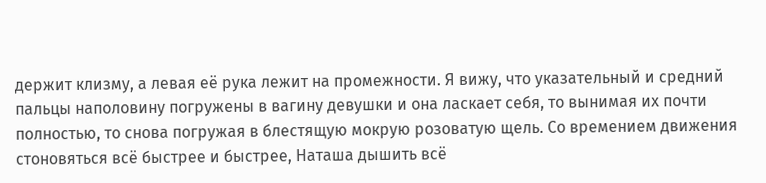держит клизму, а левая её рука лежит на промежности. Я вижу, что указательный и средний пальцы наполовину погружены в вагину девушки и она ласкает себя, то вынимая их почти полностью, то снова погружая в блестящую мокрую розоватую щель. Со времением движения стоновяться всё быстрее и быстрее, Наташа дышить всё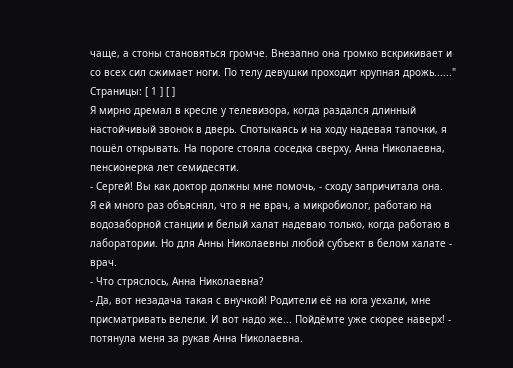чаще, а стоны становяться громче. Внезапно она громко вскрикивает и со всех сил сжимает ноги. По телу девушки проходит крупная дрожь......"
Страницы: [ 1 ] [ ]
Я мирно дремал в кресле у телевизора, когда раздался длинный настойчивый звонок в дверь. Спотыкаясь и на ходу надевая тапочки, я пошёл открывать. На пороге стояла соседка сверху, Анна Николаевна, пенсионерка лет семидесяти.
- Сергей! Вы как доктор должны мне помочь, - сходу запричитала она.
Я ей много раз объяснял, что я не врач, а микробиолог, работаю на водозаборной станции и белый халат надеваю только, когда работаю в лаборатории. Но для Анны Николаевны любой субъект в белом халате - врач.
- Что стряслось, Анна Николаевна?
- Да, вот незадача такая с внучкой! Родители её на юга уехали, мне присматривать велели. И вот надо же... Пойдёмте уже скорее наверх! - потянула меня за рукав Анна Николаевна.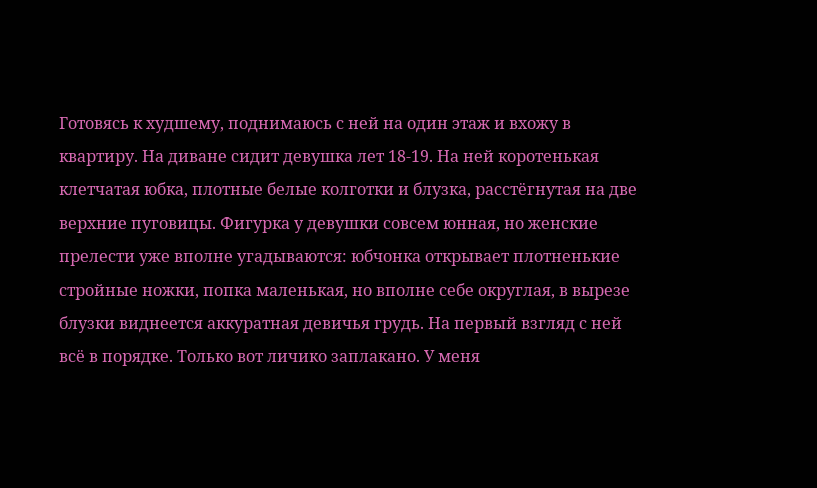Готовясь к худшему, поднимаюсь с ней на один этаж и вхожу в квартиру. На диване сидит девушка лет 18-19. На ней коротенькая клетчатая юбка, плотные белые колготки и блузка, расстёгнутая на две верхние пуговицы. Фигурка у девушки совсем юнная, но женские прелести уже вполне угадываются: юбчонка открывает плотненькие стройные ножки, попка маленькая, но вполне себе округлая, в вырезе блузки виднеется аккуратная девичья грудь. На первый взгляд с ней всё в порядке. Только вот личико заплакано. У меня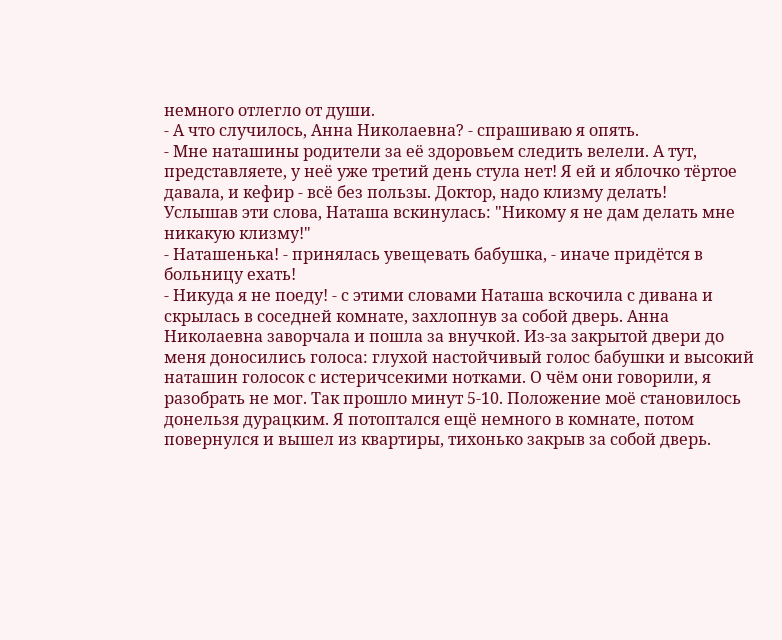немного отлегло от души.
- А что случилось, Анна Николаевна? - спрашиваю я опять.
- Мне наташины родители за её здоровьем следить велели. А тут, представляете, у неё уже третий день стула нет! Я ей и яблочко тёртое давала, и кефир - всё без пользы. Доктор, надо клизму делать!
Услышав эти слова, Наташа вскинулась: "Никому я не дам делать мне никакую клизму!"
- Наташенька! - принялась увещевать бабушка, - иначе придётся в больницу ехать!
- Никуда я не поеду! - с этими словами Наташа вскочила с дивана и скрылась в соседней комнате, захлопнув за собой дверь. Анна Николаевна заворчала и пошла за внучкой. Из-за закрытой двери до меня доносились голоса: глухой настойчивый голос бабушки и высокий наташин голосок с истеричсекими нотками. О чём они говорили, я разобрать не мог. Так прошло минут 5-10. Положение моё становилось донельзя дурацким. Я потоптался ещё немного в комнате, потом повернулся и вышел из квартиры, тихонько закрыв за собой дверь.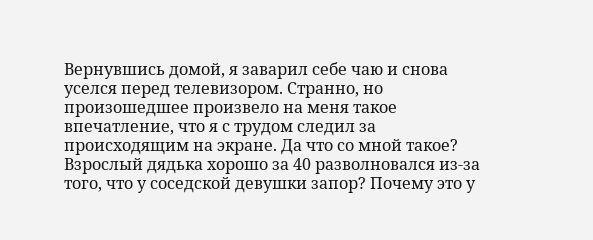Вернувшись домой, я заварил себе чаю и снова уселся перед телевизором. Странно, но произошедшее произвело на меня такое впечатление, что я с трудом следил за происходящим на экране. Да что со мной такое? Взрослый дядька хорошо за 40 разволновался из-за того, что у соседской девушки запор? Почему это у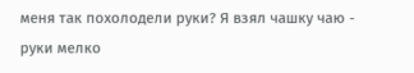меня так похолодели руки? Я взял чашку чаю - руки мелко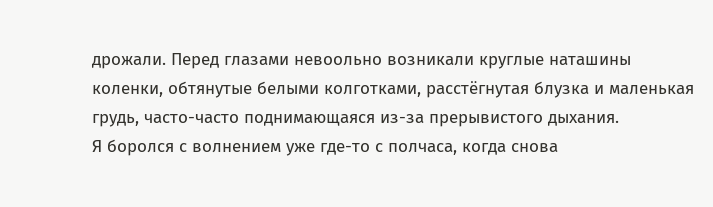дрожали. Перед глазами невоольно возникали круглые наташины коленки, обтянутые белыми колготками, расстёгнутая блузка и маленькая грудь, часто-часто поднимающаяся из-за прерывистого дыхания.
Я боролся с волнением уже где-то с полчаса, когда снова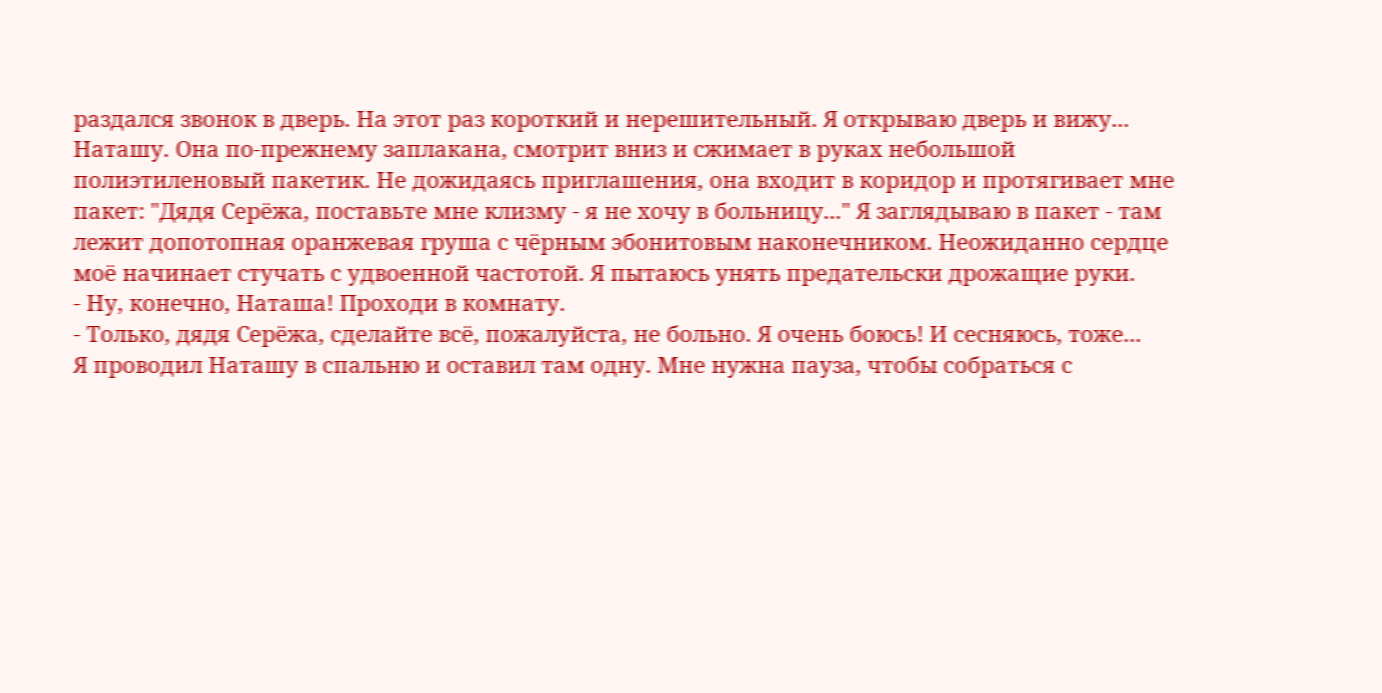раздался звонок в дверь. На этот раз короткий и нерешительный. Я открываю дверь и вижу... Наташу. Она по-прежнему заплакана, смотрит вниз и сжимает в руках небольшой полиэтиленовый пакетик. Не дожидаясь приглашения, она входит в коридор и протягивает мне пакет: "Дядя Серёжа, поставьте мне клизму - я не хочу в больницу..." Я заглядываю в пакет - там лежит допотопная оранжевая груша с чёрным эбонитовым наконечником. Неожиданно сердце моё начинает стучать с удвоенной частотой. Я пытаюсь унять предательски дрожащие руки.
- Ну, конечно, Наташа! Проходи в комнату.
- Только, дядя Серёжа, сделайте всё, пожалуйста, не больно. Я очень боюсь! И сесняюсь, тоже...
Я проводил Наташу в спальню и оставил там одну. Мне нужна пауза, чтобы собраться с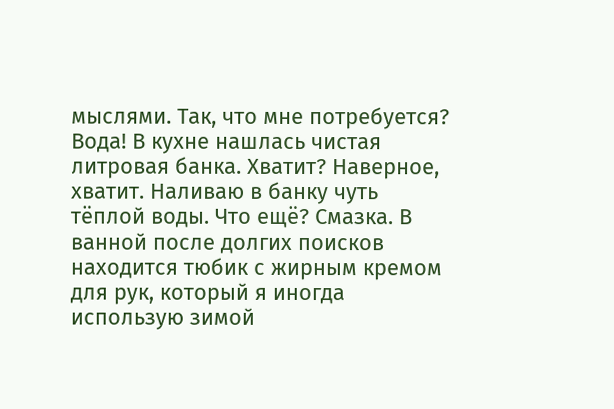мыслями. Так, что мне потребуется? Вода! В кухне нашлась чистая литровая банка. Хватит? Наверное, хватит. Наливаю в банку чуть тёплой воды. Что ещё? Смазка. В ванной после долгих поисков находится тюбик с жирным кремом для рук, который я иногда использую зимой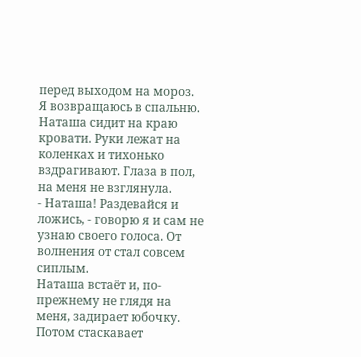перед выходом на мороз.
Я возвращаюсь в спальню. Наташа сидит на краю кровати. Руки лежат на коленках и тихонько вздрагивают. Глаза в пол, на меня не взглянула.
- Наташа! Раздевайся и ложись, - говорю я и сам не узнаю своего голоса. От волнения от стал совсем сиплым.
Наташа встаёт и, по-прежнему не глядя на меня, задирает юбочку. Потом стаскавает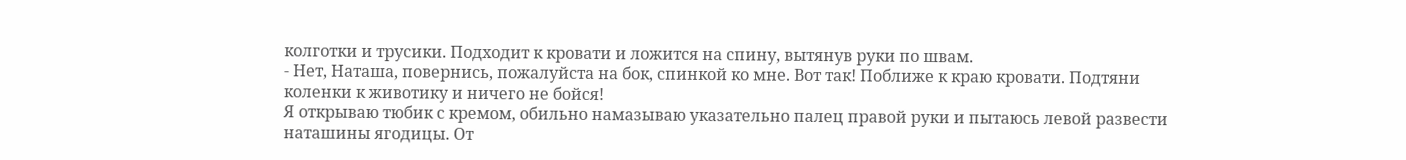колготки и трусики. Подходит к кровати и ложится на спину, вытянув руки по швам.
- Нет, Наташа, повернись, пожалуйста на бок, спинкой ко мне. Вот так! Поближе к краю кровати. Подтяни коленки к животику и ничего не бойся!
Я открываю тюбик с кремом, обильно намазываю указательно палец правой руки и пытаюсь левой развести наташины ягодицы. От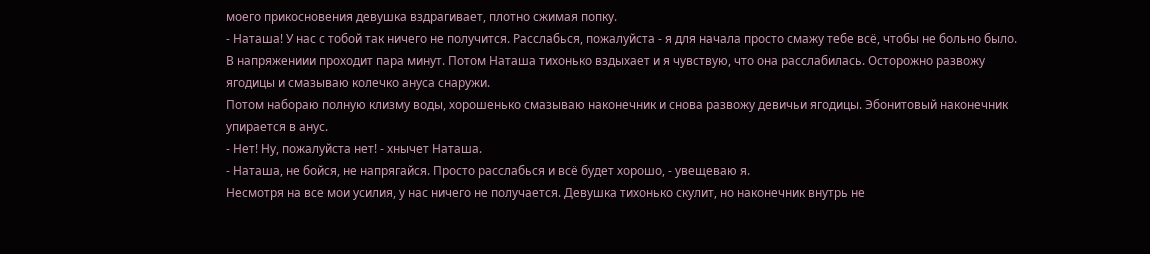моего прикосновения девушка вздрагивает, плотно сжимая попку.
- Наташа! У нас с тобой так ничего не получится. Расслабься, пожалуйста - я для начала просто смажу тебе всё, чтобы не больно было.
В напряжениии проходит пара минут. Потом Наташа тихонько вздыхает и я чувствую, что она расслабилась. Осторожно развожу ягодицы и смазываю колечко ануса снаружи.
Потом набораю полную клизму воды, хорошенько смазываю наконечник и снова развожу девичьи ягодицы. Эбонитовый наконечник упирается в анус.
- Нет! Ну, пожалуйста нет! - хнычет Наташа.
- Наташа, не бойся, не напрягайся. Просто расслабься и всё будет хорошо, - увещеваю я.
Несмотря на все мои усилия, у нас ничего не получается. Девушка тихонько скулит, но наконечник внутрь не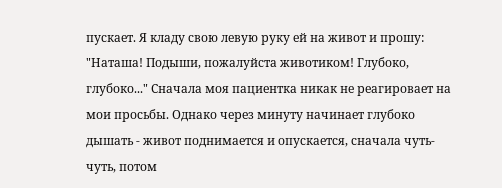пускает. Я кладу свою левую руку ей на живот и прошу: "Наташа! Подыши, пожалуйста животиком! Глубоко, глубоко..." Сначала моя пациентка никак не реагировает на мои просьбы. Однако через минуту начинает глубоко дышать - живот поднимается и опускается, сначала чуть-чуть, потом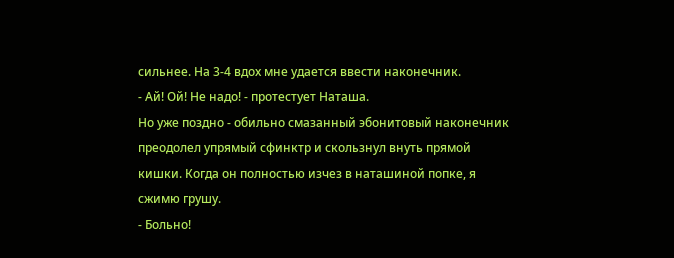сильнее. На 3-4 вдох мне удается ввести наконечник.
- Ай! Ой! Не надо! - протестует Наташа.
Но уже поздно - обильно смазанный эбонитовый наконечник преодолел упрямый сфинктр и скользнул внуть прямой кишки. Когда он полностью изчез в наташиной попке, я сжимю грушу.
- Больно!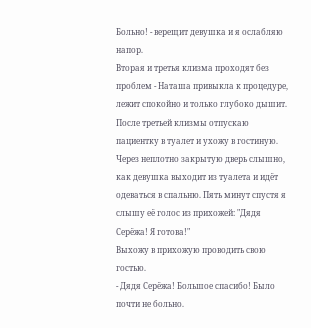Больно! - верещит девушка и я ослабляю напор.
Вторая и третья клизма проходят без проблем - Наташа привыкла к процедуре, лежит спокойно и только глубоко дышит. После третьей клизмы отпускаю пациентку в туалет и ухожу в гостиную. Через неплотно закрытую дверь слышно, как девушка выходит из туалета и идёт одеваться в спальню. Пять минут спустя я слышу её голос из прихожей: "Дядя Серёжа! Я готова!"
Выхожу в прихожую проводить свою гостью.
- Дядя Серёжа! Большое спасибо! Было почти не больно.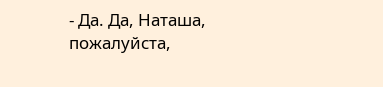- Да. Да, Наташа, пожалуйста,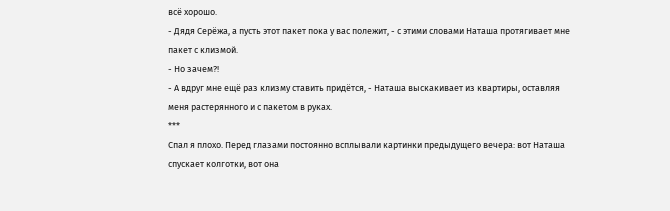всё хорошо.
- Дядя Серёжа, а пусть этот пакет пока у вас полежит, - с этими словами Наташа протягивает мне пакет с клизмой.
- Но зачем?!
- А вдруг мне ещё раз клизму ставить придётся, - Наташа выскакивает из квартиры, оставляя меня растерянного и с пакетом в руках.
***
Спал я плохо. Перед глазами постоянно всплывали картинки предыдущего вечера: вот Наташа спускает колготки, вот она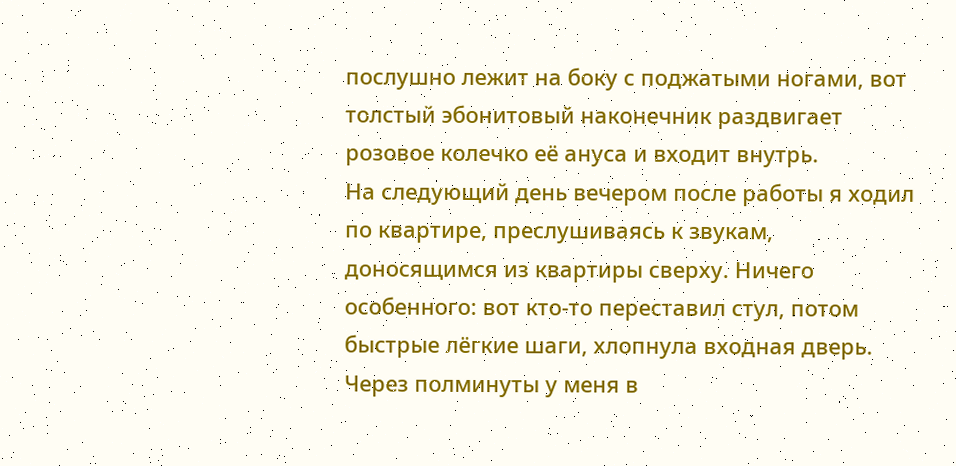послушно лежит на боку с поджатыми ногами, вот толстый эбонитовый наконечник раздвигает розовое колечко её ануса и входит внутрь.
На следующий день вечером после работы я ходил по квартире, преслушиваясь к звукам, доносящимся из квартиры сверху. Ничего особенного: вот кто-то переставил стул, потом быстрые лёгкие шаги, хлопнула входная дверь. Через полминуты у меня в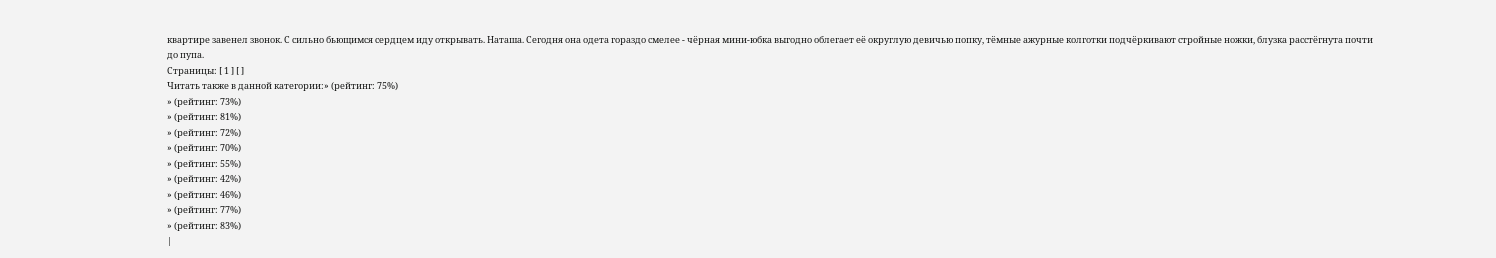квартире завенел звонок. С сильно бьющимся сердцем иду открывать. Наташа. Сегодня она одета гораздо смелее - чёрная мини-юбка выгодно облегает её округлую девичью попку, тёмные ажурные колготки подчёркивают стройные ножки, блузка расстёгнута почти до пупа.
Страницы: [ 1 ] [ ]
Читать также в данной категории:» (рейтинг: 75%)
» (рейтинг: 73%)
» (рейтинг: 81%)
» (рейтинг: 72%)
» (рейтинг: 70%)
» (рейтинг: 55%)
» (рейтинг: 42%)
» (рейтинг: 46%)
» (рейтинг: 77%)
» (рейтинг: 83%)
|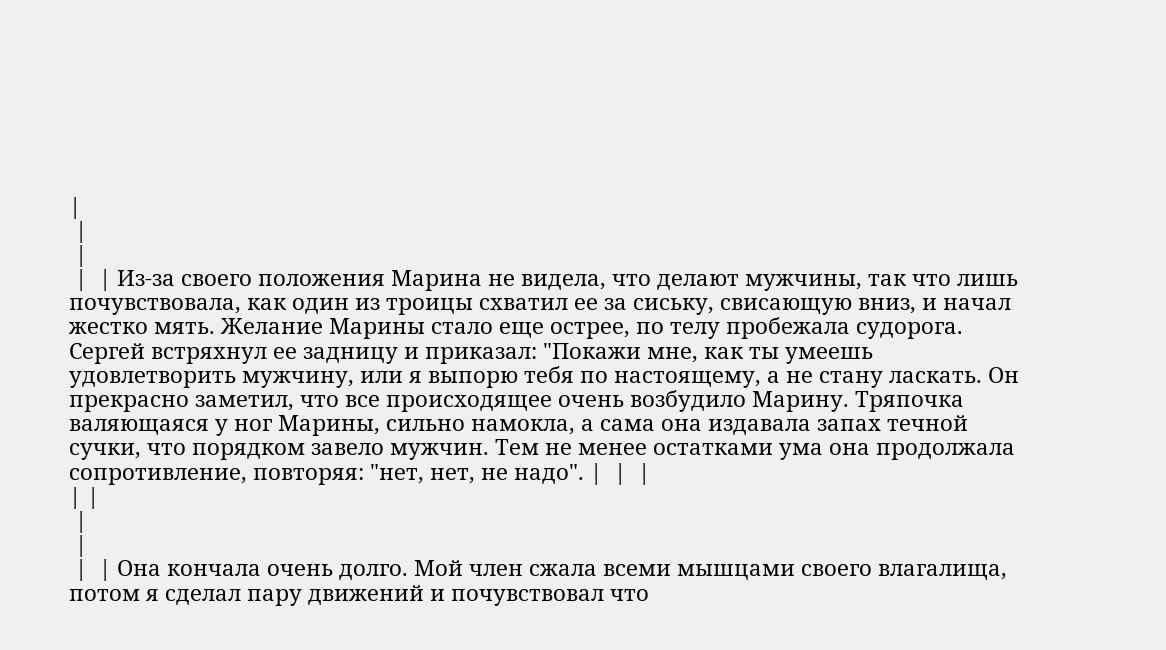|
 |
 |
 |  | Из-за своего положения Марина не видела, что делают мужчины, так что лишь почувствовала, как один из троицы схватил ее за сиську, свисающую вниз, и начал жестко мять. Желание Марины стало еще острее, по телу пробежала судорога. Сергей встряхнул ее задницу и приказал: "Покажи мне, как ты умеешь удовлетворить мужчину, или я выпорю тебя по настоящему, а не стану ласкать. Он прекрасно заметил, что все происходящее очень возбудило Марину. Тряпочка валяющаяся у ног Марины, сильно намокла, а сама она издавала запах течной сучки, что порядком завело мужчин. Тем не менее остатками ума она продолжала сопротивление, повторяя: "нет, нет, не надо". |  |  |
| |
 |
 |
 |  | Она кончала очень долго. Мой член сжала всеми мышцами своего влагалища, потом я сделал пару движений и почувствовал что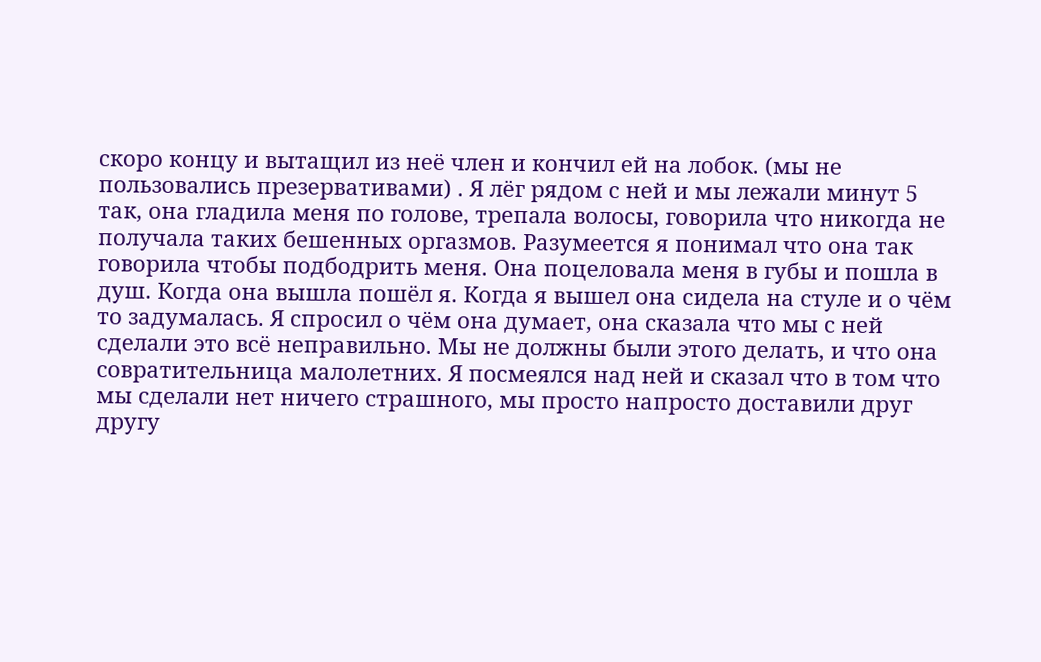скоро концу и вытащил из неё член и кончил ей на лобок. (мы не пользовались презервативами) . Я лёг рядом с ней и мы лежали минут 5 так, она гладила меня по голове, трепала волосы, говорила что никогда не получала таких бешенных оргазмов. Разумеется я понимал что она так говорила чтобы подбодрить меня. Она поцеловала меня в губы и пошла в душ. Когда она вышла пошёл я. Когда я вышел она сидела на стуле и о чём то задумалась. Я спросил о чём она думает, она сказала что мы с ней сделали это всё неправильно. Мы не должны были этого делать, и что она совратительница малолетних. Я посмеялся над ней и сказал что в том что мы сделали нет ничего страшного, мы просто напросто доставили друг другу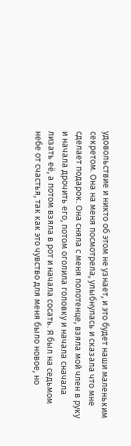удовольствие и никто об этом не узнает, и это будет наши маленьким секретом. Она на меня посмотрела, улыбнулась и сказала что мне сделает подарок. Она сняла с меня полотенце, взяла мой член в руку и начала дрочить его, потом оголила головку и начала сначала лизать её, а потом взяла в рот и начала сосать. Я был на седьмом небе от счастья, так как это чувство для меня было новое, но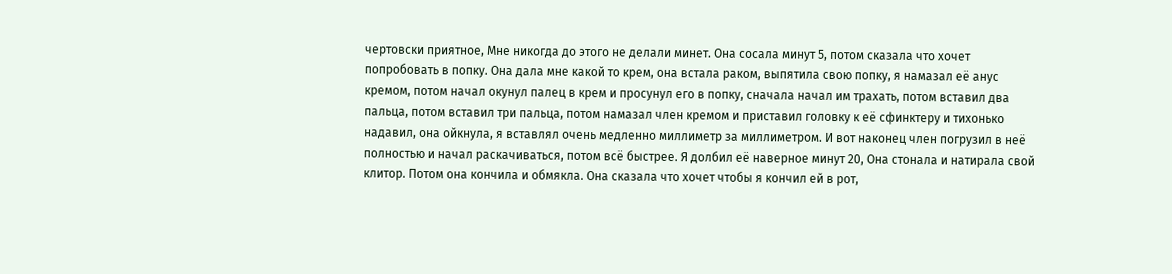чертовски приятное, Мне никогда до этого не делали минет. Она сосала минут 5, потом сказала что хочет попробовать в попку. Она дала мне какой то крем, она встала раком, выпятила свою попку, я намазал её анус кремом, потом начал окунул палец в крем и просунул его в попку, сначала начал им трахать, потом вставил два пальца, потом вставил три пальца, потом намазал член кремом и приставил головку к её сфинктеру и тихонько надавил, она ойкнула, я вставлял очень медленно миллиметр за миллиметром. И вот наконец член погрузил в неё полностью и начал раскачиваться, потом всё быстрее. Я долбил её наверное минут 20, Она стонала и натирала свой клитор. Потом она кончила и обмякла. Она сказала что хочет чтобы я кончил ей в рот,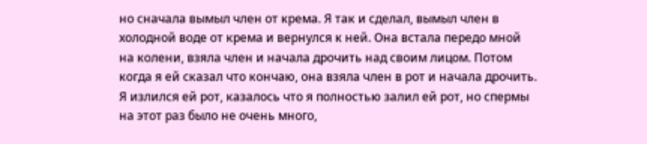но сначала вымыл член от крема. Я так и сделал, вымыл член в холодной воде от крема и вернулся к ней. Она встала передо мной на колени, взяла член и начала дрочить над своим лицом. Потом когда я ей сказал что кончаю, она взяла член в рот и начала дрочить. Я излился ей рот, казалось что я полностью залил ей рот, но спермы на этот раз было не очень много,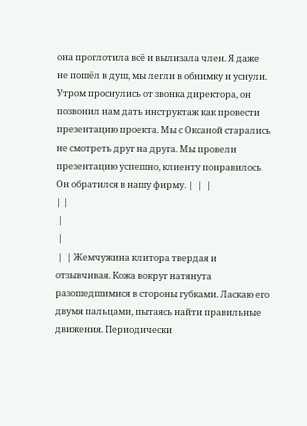она проглотила всё и вылизала член. Я даже не пошёл в душ, мы легли в обнимку и уснули. Утром проснулись от звонка директора, он позвонил нам дать инструктаж как провести презентацию проекта. Мы с Оксаной старались не смотреть друг на друга. Мы провели презентацию успешно, клиенту понравилось Он обратился в нашу фирму. |  |  |
| |
 |
 |
 |  | Жемчужина клитора твердая и отзывчивая. Кожа вокруг натянута разошедшимися в стороны губками. Ласкаю его двумя пальцами, пытаясь найти правильные движения. Периодически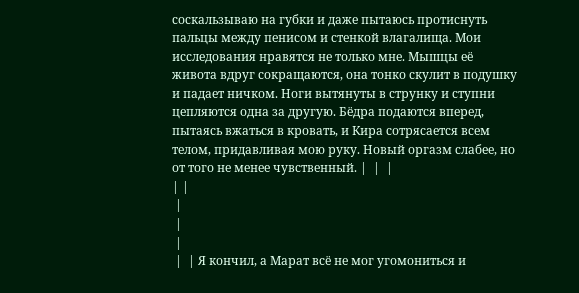соскальзываю на губки и даже пытаюсь протиснуть пальцы между пенисом и стенкой влагалища. Мои исследования нравятся не только мне. Мышцы её живота вдруг сокращаются, она тонко скулит в подушку и падает ничком. Ноги вытянуты в струнку и ступни цепляются одна за другую. Бёдра подаются вперед, пытаясь вжаться в кровать, и Кира сотрясается всем телом, придавливая мою руку. Новый оргазм слабее, но от того не менее чувственный. |  |  |
| |
 |
 |
 |
 |  | Я кончил, а Марат всё не мог угомониться и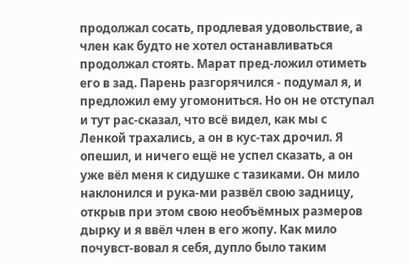продолжал сосать, продлевая удовольствие, а член как будто не хотел останавливаться продолжал стоять. Марат пред-ложил отиметь его в зад. Парень разгорячился - подумал я, и предложил ему угомониться. Но он не отступал и тут рас-сказал, что всё видел, как мы с Ленкой трахались, а он в кус-тах дрочил. Я опешил, и ничего ещё не успел сказать, а он уже вёл меня к сидушке с тазиками. Он мило наклонился и рука-ми развёл свою задницу, открыв при этом свою необъёмных размеров дырку и я ввёл член в его жопу. Как мило почувст-вовал я себя, дупло было таким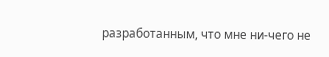разработанным, что мне ни-чего не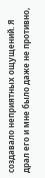создавало неприятных ощущений. Я драл его и мне было даже не противно,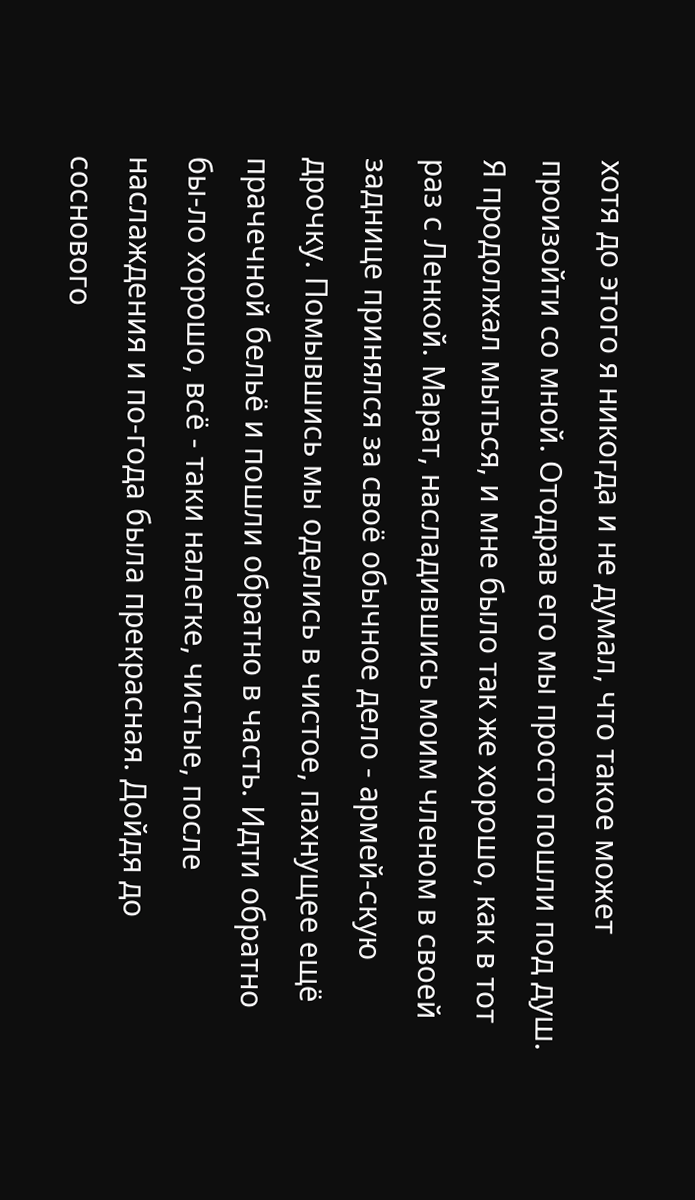хотя до этого я никогда и не думал, что такое может произойти со мной. Отодрав его мы просто пошли под душ. Я продолжал мыться, и мне было так же хорошо, как в тот раз с Ленкой. Марат, насладившись моим членом в своей заднице принялся за своё обычное дело - армей-скую дрочку. Помывшись мы оделись в чистое, пахнущее ещё прачечной бельё и пошли обратно в часть. Идти обратно бы-ло хорошо, всё - таки налегке, чистые, после наслаждения и по-года была прекрасная. Дойдя до соснового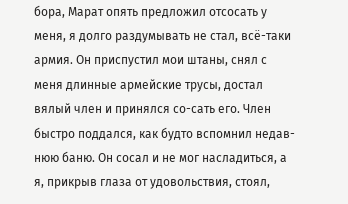бора, Марат опять предложил отсосать у меня, я долго раздумывать не стал, всё-таки армия. Он приспустил мои штаны, снял с меня длинные армейские трусы, достал вялый член и принялся со-сать его. Член быстро поддался, как будто вспомнил недав-нюю баню. Он сосал и не мог насладиться, а я, прикрыв глаза от удовольствия, стоял,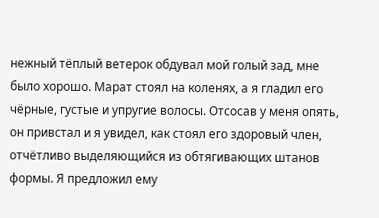нежный тёплый ветерок обдувал мой голый зад, мне было хорошо. Марат стоял на коленях, а я гладил его чёрные, густые и упругие волосы. Отсосав у меня опять, он привстал и я увидел, как стоял его здоровый член, отчётливо выделяющийся из обтягивающих штанов формы. Я предложил ему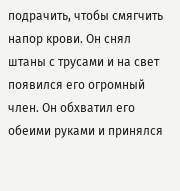подрачить, чтобы смягчить напор крови. Он снял штаны с трусами и на свет появился его огромный член. Он обхватил его обеими руками и принялся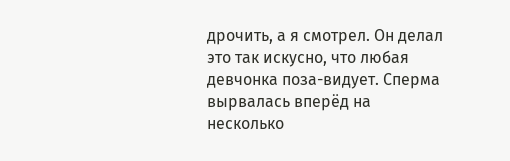дрочить, а я смотрел. Он делал это так искусно, что любая девчонка поза-видует. Сперма вырвалась вперёд на несколько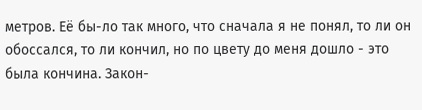метров. Её бы-ло так много, что сначала я не понял, то ли он обоссался, то ли кончил, но по цвету до меня дошло - это была кончина. Закон-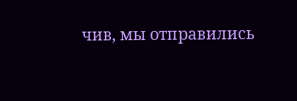чив, мы отправились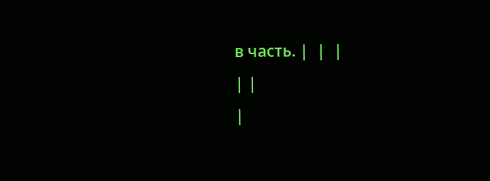в часть. |  |  |
| |
|